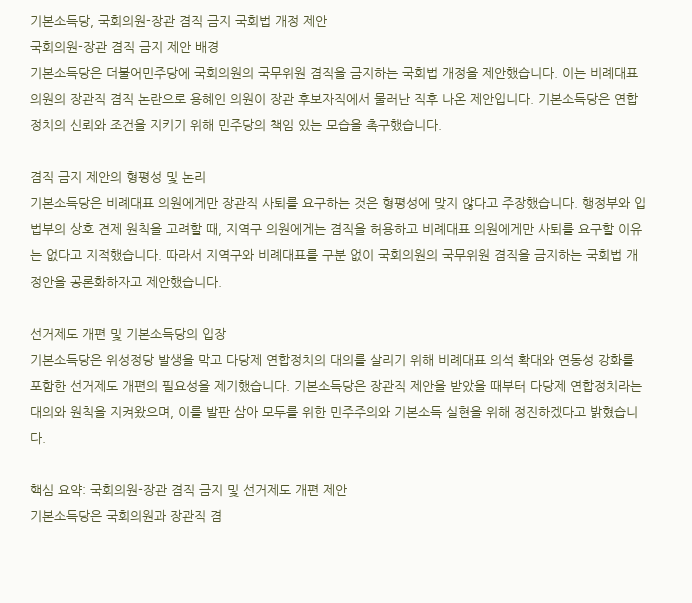기본소득당, 국회의원-장관 겸직 금지 국회법 개정 제안
국회의원-장관 겸직 금지 제안 배경
기본소득당은 더불어민주당에 국회의원의 국무위원 겸직을 금지하는 국회법 개정을 제안했습니다. 이는 비례대표 의원의 장관직 겸직 논란으로 용혜인 의원이 장관 후보자직에서 물러난 직후 나온 제안입니다. 기본소득당은 연합정치의 신뢰와 조건을 지키기 위해 민주당의 책임 있는 모습을 촉구했습니다.

겸직 금지 제안의 형평성 및 논리
기본소득당은 비례대표 의원에게만 장관직 사퇴를 요구하는 것은 형평성에 맞지 않다고 주장했습니다. 행정부와 입법부의 상호 견제 원칙을 고려할 때, 지역구 의원에게는 겸직을 허용하고 비례대표 의원에게만 사퇴를 요구할 이유는 없다고 지적했습니다. 따라서 지역구와 비례대표를 구분 없이 국회의원의 국무위원 겸직을 금지하는 국회법 개정안을 공론화하자고 제안했습니다.

선거제도 개편 및 기본소득당의 입장
기본소득당은 위성정당 발생을 막고 다당제 연합정치의 대의를 살리기 위해 비례대표 의석 확대와 연동성 강화를 포함한 선거제도 개편의 필요성을 제기했습니다. 기본소득당은 장관직 제안을 받았을 때부터 다당제 연합정치라는 대의와 원칙을 지켜왔으며, 이를 발판 삼아 모두를 위한 민주주의와 기본소득 실현을 위해 정진하겠다고 밝혔습니다.

핵심 요약: 국회의원-장관 겸직 금지 및 선거제도 개편 제안
기본소득당은 국회의원과 장관직 겸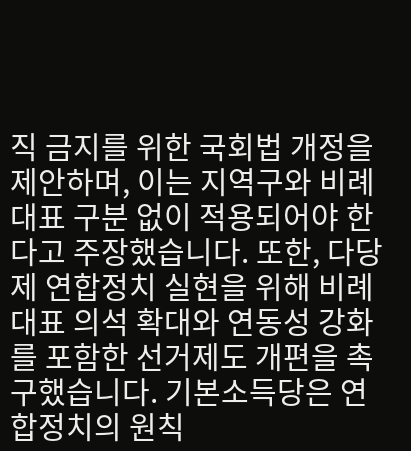직 금지를 위한 국회법 개정을 제안하며, 이는 지역구와 비례대표 구분 없이 적용되어야 한다고 주장했습니다. 또한, 다당제 연합정치 실현을 위해 비례대표 의석 확대와 연동성 강화를 포함한 선거제도 개편을 촉구했습니다. 기본소득당은 연합정치의 원칙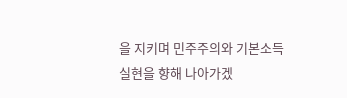을 지키며 민주주의와 기본소득 실현을 향해 나아가겠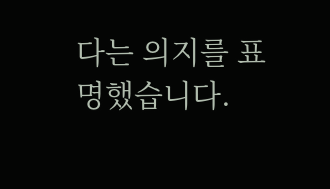다는 의지를 표명했습니다.